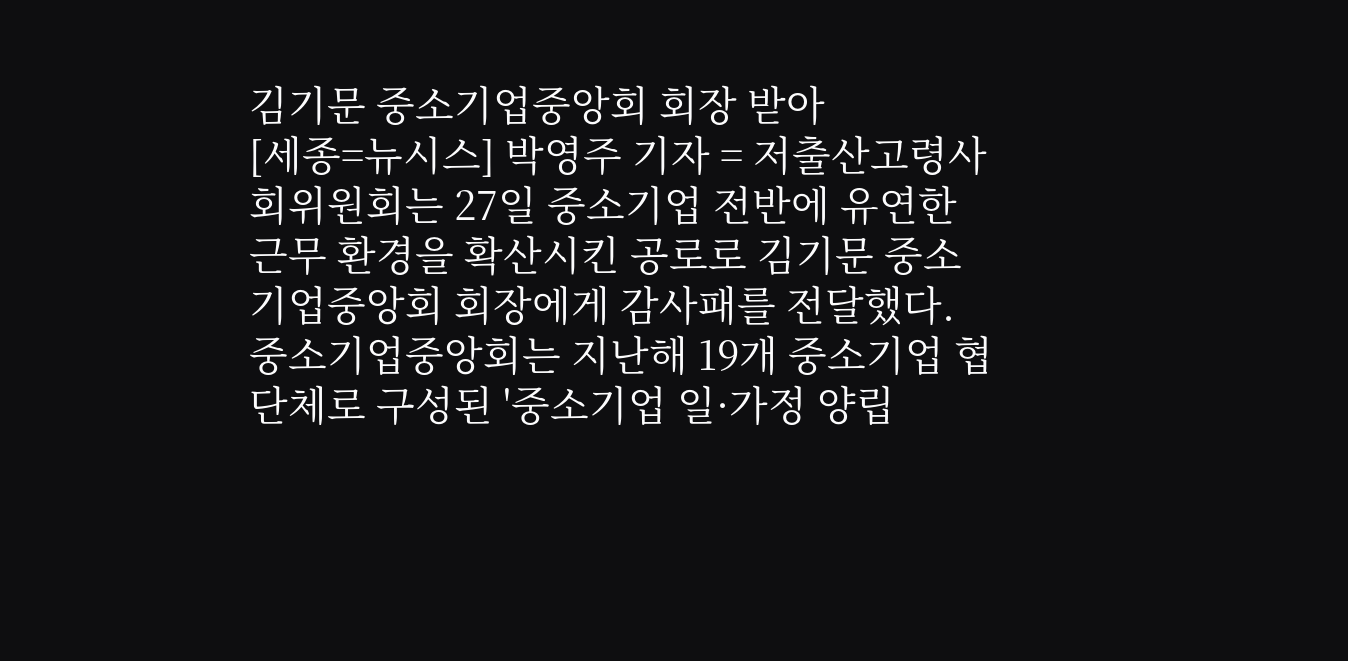김기문 중소기업중앙회 회장 받아
[세종=뉴시스] 박영주 기자 = 저출산고령사회위원회는 27일 중소기업 전반에 유연한 근무 환경을 확산시킨 공로로 김기문 중소기업중앙회 회장에게 감사패를 전달했다.
중소기업중앙회는 지난해 19개 중소기업 협단체로 구성된 '중소기업 일·가정 양립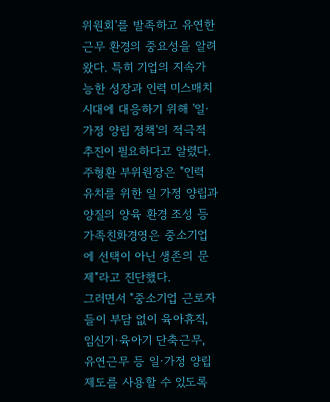위원회'를 발족하고 유연한 근무 환경의 중요성을 알려왔다. 특히 기업의 지속가능한 성장과 인력 미스매치 시대에 대응하기 위해 '일·가정 양립 정책'의 적극적 추진이 필요하다고 알렸다.
주형환 부위원장은 "인력 유치를 위한 일 가정 양립과 양질의 양육 환경 조성 등 가족친화경영은 중소기업에 선택이 아닌 생존의 문제"라고 진단했다.
그러면서 "중소기업 근로자들이 부담 없이 육아휴직, 임신기·육아기 단축근무, 유연근무 등 일·가정 양립 제도를 사용할 수 있도록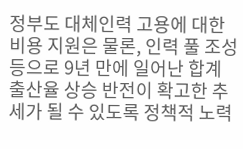정부도 대체인력 고용에 대한 비용 지원은 물론, 인력 풀 조성 등으로 9년 만에 일어난 합계출산율 상승 반전이 확고한 추세가 될 수 있도록 정책적 노력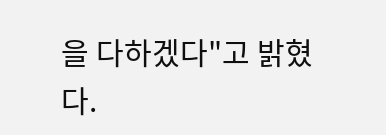을 다하겠다"고 밝혔다.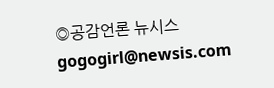◎공감언론 뉴시스 gogogirl@newsis.com